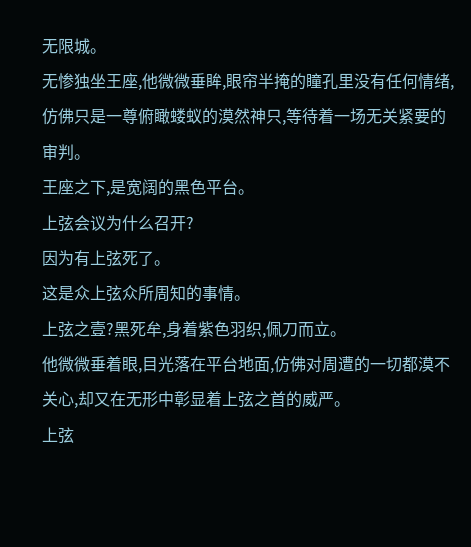无限城。
无惨独坐王座,他微微垂眸,眼帘半掩的瞳孔里没有任何情绪,仿佛只是一尊俯瞰蝼蚁的漠然神只,等待着一场无关紧要的审判。
王座之下,是宽阔的黑色平台。
上弦会议为什么召开?
因为有上弦死了。
这是众上弦众所周知的事情。
上弦之壹?黑死牟,身着紫色羽织,佩刀而立。
他微微垂着眼,目光落在平台地面,仿佛对周遭的一切都漠不关心,却又在无形中彰显着上弦之首的威严。
上弦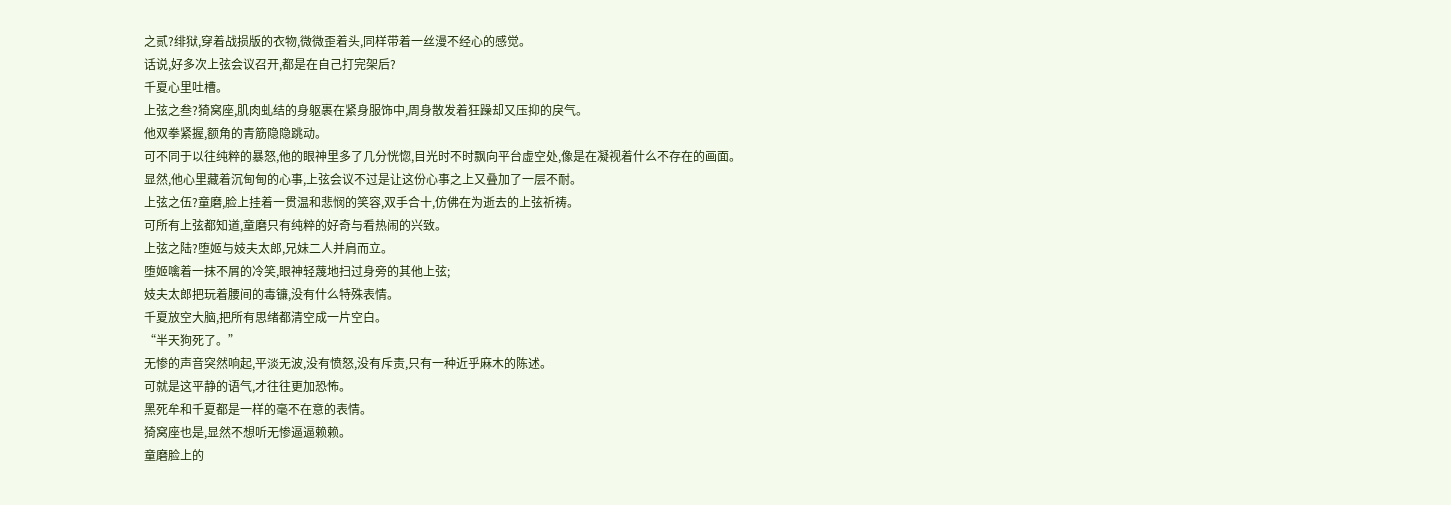之贰?绯狱,穿着战损版的衣物,微微歪着头,同样带着一丝漫不经心的感觉。
话说,好多次上弦会议召开,都是在自己打完架后?
千夏心里吐槽。
上弦之叁?猗窝座,肌肉虬结的身躯裹在紧身服饰中,周身散发着狂躁却又压抑的戾气。
他双拳紧握,额角的青筋隐隐跳动。
可不同于以往纯粹的暴怒,他的眼神里多了几分恍惚,目光时不时飘向平台虚空处,像是在凝视着什么不存在的画面。
显然,他心里藏着沉甸甸的心事,上弦会议不过是让这份心事之上又叠加了一层不耐。
上弦之伍?童磨,脸上挂着一贯温和悲悯的笑容,双手合十,仿佛在为逝去的上弦祈祷。
可所有上弦都知道,童磨只有纯粹的好奇与看热闹的兴致。
上弦之陆?堕姬与妓夫太郎,兄妹二人并肩而立。
堕姬噙着一抹不屑的冷笑,眼神轻蔑地扫过身旁的其他上弦;
妓夫太郎把玩着腰间的毒镰,没有什么特殊表情。
千夏放空大脑,把所有思绪都清空成一片空白。
“半天狗死了。”
无惨的声音突然响起,平淡无波,没有愤怒,没有斥责,只有一种近乎麻木的陈述。
可就是这平静的语气,才往往更加恐怖。
黑死牟和千夏都是一样的毫不在意的表情。
猗窝座也是,显然不想听无惨逼逼赖赖。
童磨脸上的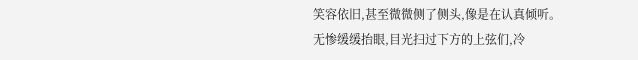笑容依旧,甚至微微侧了侧头,像是在认真倾听。
无惨缓缓抬眼,目光扫过下方的上弦们,冷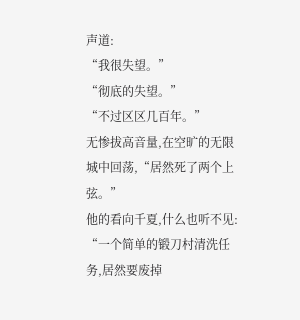声道:
“我很失望。”
“彻底的失望。”
“不过区区几百年。”
无惨拔高音量,在空旷的无限城中回荡,“居然死了两个上弦。”
他的看向千夏,什么也听不见:
“一个简单的锻刀村清洗任务,居然要废掉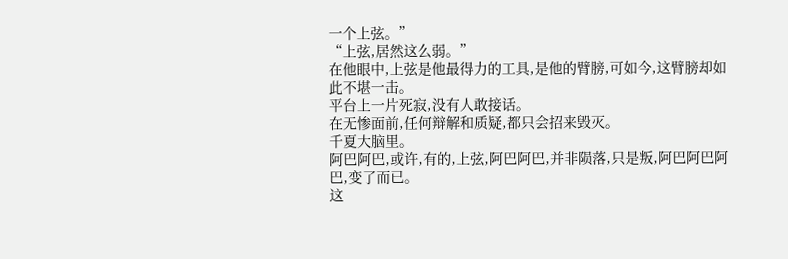一个上弦。”
“上弦,居然这么弱。”
在他眼中,上弦是他最得力的工具,是他的臂膀,可如今,这臂膀却如此不堪一击。
平台上一片死寂,没有人敢接话。
在无惨面前,任何辩解和质疑,都只会招来毁灭。
千夏大脑里。
阿巴阿巴,或许,有的,上弦,阿巴阿巴,并非陨落,只是叛,阿巴阿巴阿巴,变了而已。
这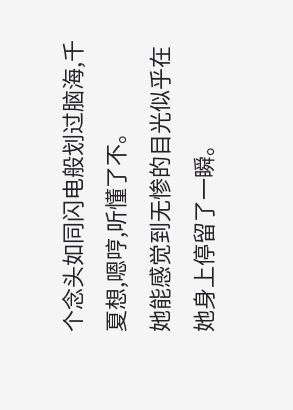个念头如同闪电般划过脑海,千夏想,嗯哼,听懂了不。
她能感觉到无惨的目光似乎在她身上停留了一瞬。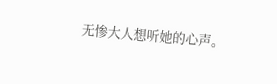无惨大人想听她的心声。